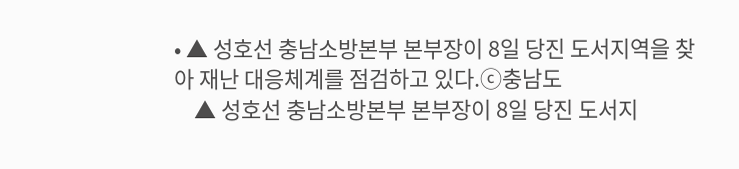• ▲ 성호선 충남소방본부 본부장이 8일 당진 도서지역을 찾아 재난 대응체계를 점검하고 있다.ⓒ충남도
    ▲ 성호선 충남소방본부 본부장이 8일 당진 도서지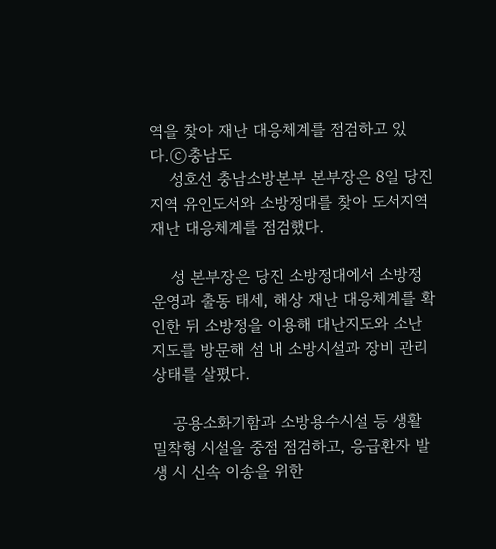역을 찾아 재난 대응체계를 점검하고 있다.ⓒ충남도
    성호선 충남소방본부 본부장은 8일 당진 지역 유인도서와 소방정대를 찾아 도서지역 재난 대응체계를 점검했다.

    성 본부장은 당진 소방정대에서 소방정 운영과 출동 태세, 해상 재난 대응체계를 확인한 뒤 소방정을 이용해 대난지도와 소난지도를 방문해 섬 내 소방시설과 장비 관리 상태를 살폈다.

    공용소화기함과 소방용수시설 등 생활 밀착형 시설을 중점 점검하고, 응급환자 발생 시 신속 이송을 위한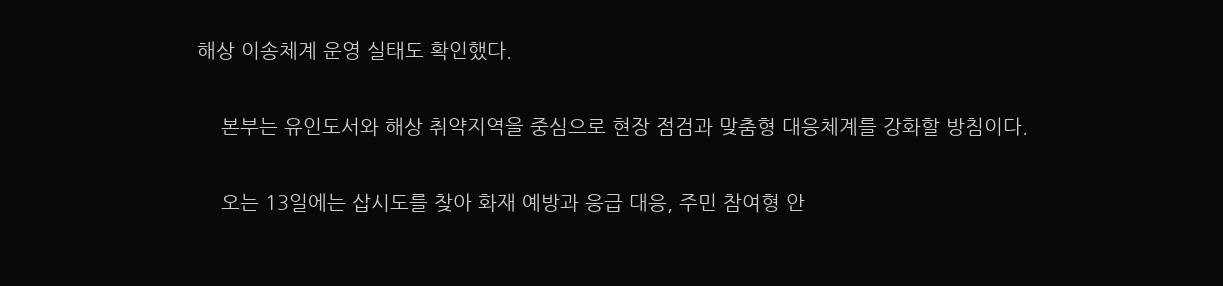해상 이송체계 운영 실태도 확인했다.

    본부는 유인도서와 해상 취약지역을 중심으로 현장 점검과 맞춤형 대응체계를 강화할 방침이다.

    오는 13일에는 삽시도를 찾아 화재 예방과 응급 대응, 주민 참여형 안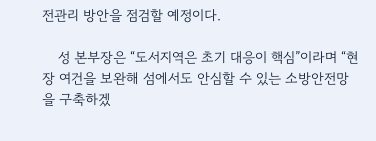전관리 방안을 점검할 예정이다.

    성 본부장은 “도서지역은 초기 대응이 핵심”이라며 “현장 여건을 보완해 섬에서도 안심할 수 있는 소방안전망을 구축하겠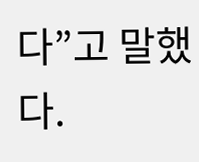다”고 말했다.